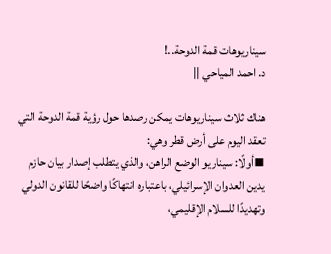سيناريوهات قمة الدوحة..!
د. احمد المياحي ||

هناك ثلاث سيناريوهات يمكن رصدها حول رؤية قمة الدوحة التي تعقد اليوم على أرض قطر وهي:
▪أولًا: سيناريو الوضع الراهن، والذي يتطلب إصدار بيان حازم يدين العدوان الإسرائيلي، باعتباره انتهاكًا واضحًا للقانون الدولي وتهديدًا للسلام الإقليمي،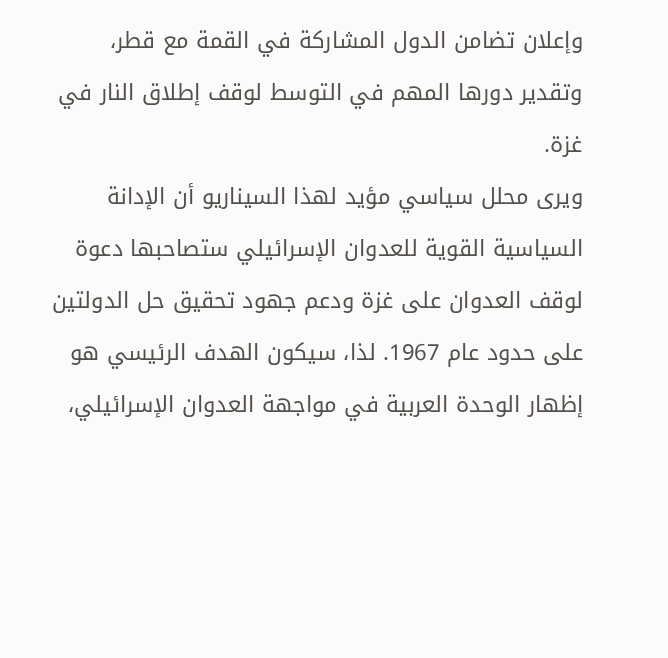وإعلان تضامن الدول المشاركة في القمة مع قطر، وتقدير دورها المهم في التوسط لوقف إطلاق النار في غزة.
ويرى محلل سياسي مؤيد لهذا السيناريو أن الإدانة السياسية القوية للعدوان الإسرائيلي ستصاحبها دعوة لوقف العدوان على غزة ودعم جهود تحقيق حل الدولتين على حدود عام 1967. لذا، سيكون الهدف الرئيسي هو إظهار الوحدة العربية في مواجهة العدوان الإسرائيلي،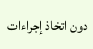دون اتخاذ إجراءات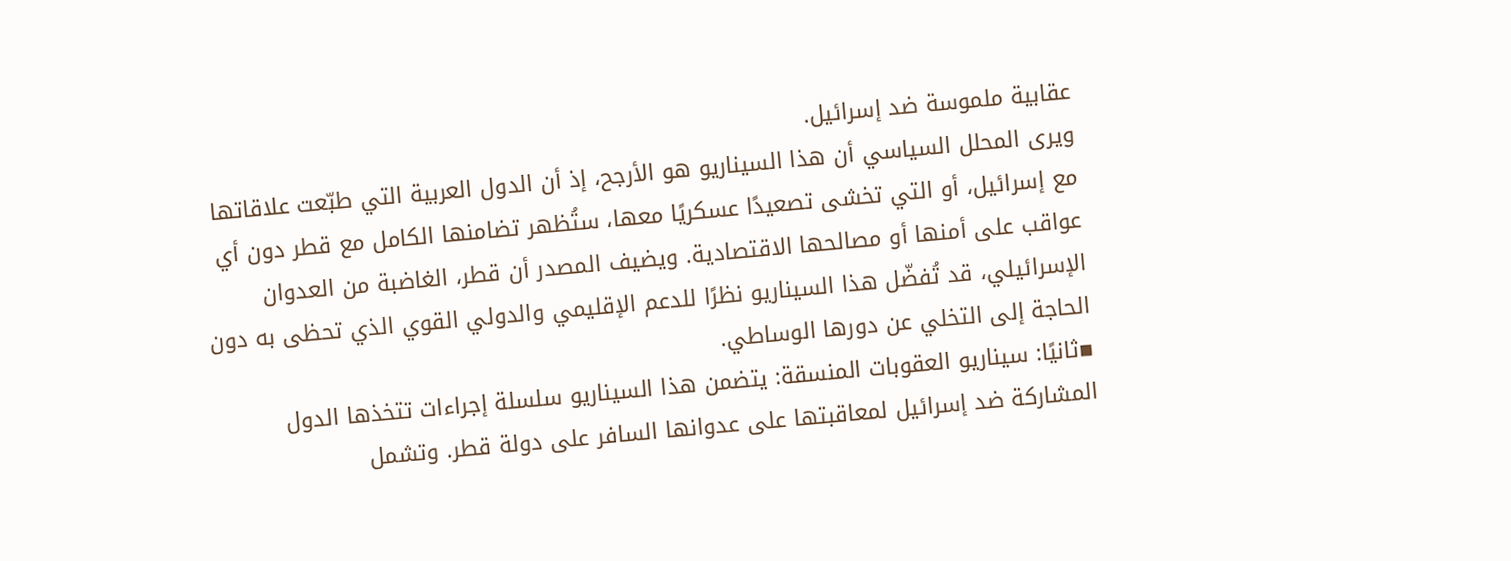عقابية ملموسة ضد إسرائيل.
ويرى المحلل السياسي أن هذا السيناريو هو الأرجح، إذ أن الدول العربية التي طبّعت علاقاتها مع إسرائيل، أو التي تخشى تصعيدًا عسكريًا معها، ستُظهر تضامنها الكامل مع قطر دون أي عواقب على أمنها أو مصالحها الاقتصادية. ويضيف المصدر أن قطر، الغاضبة من العدوان الإسرائيلي، قد تُفضّل هذا السيناريو نظرًا للدعم الإقليمي والدولي القوي الذي تحظى به دون الحاجة إلى التخلي عن دورها الوساطي.
▪ثانيًا: سيناريو العقوبات المنسقة: يتضمن هذا السيناريو سلسلة إجراءات تتخذها الدول المشاركة ضد إسرائيل لمعاقبتها على عدوانها السافر على دولة قطر. وتشمل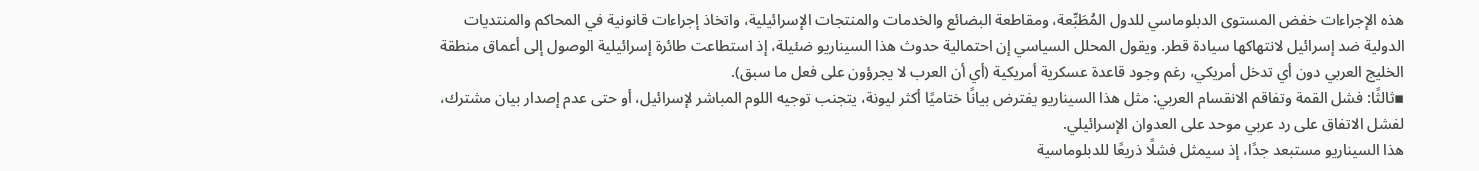هذه الإجراءات خفض المستوى الدبلوماسي للدول المُطَبِّعة، ومقاطعة البضائع والخدمات والمنتجات الإسرائيلية، واتخاذ إجراءات قانونية في المحاكم والمنتديات الدولية ضد إسرائيل لانتهاكها سيادة قطر. ويقول المحلل السياسي إن احتمالية حدوث هذا السيناريو ضئيلة، إذ استطاعت طائرة إسرائيلية الوصول إلى أعماق منطقة الخليج العربي دون أي تدخل أمريكي، رغم وجود قاعدة عسكرية أمريكية (أي أن العرب لا يجرؤون على فعل ما سبق).
▪ثالثًا: فشل القمة وتفاقم الانقسام العربي: مثل هذا السيناريو يفترض بيانًا ختاميًا أكثر ليونة، يتجنب توجيه اللوم المباشر لإسرائيل، أو حتى عدم إصدار بيان مشترك، لفشل الاتفاق على رد عربي موحد على العدوان الإسرائيلي.
هذا السيناريو مستبعد جدًا، إذ سيمثل فشلًا ذريعًا للدبلوماسية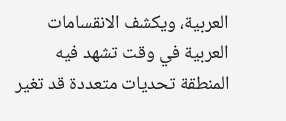العربية، ويكشف الانقسامات العربية في وقت تشهد فيه المنطقة تحديات متعددة قد تغير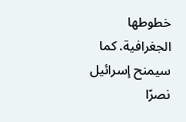خطوطها الجغرافية. كما سيمنح إسرائيل نصرًا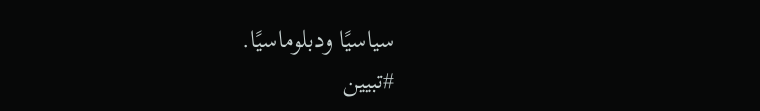سياسيًا ودبلوماسيًا.
#تبيين